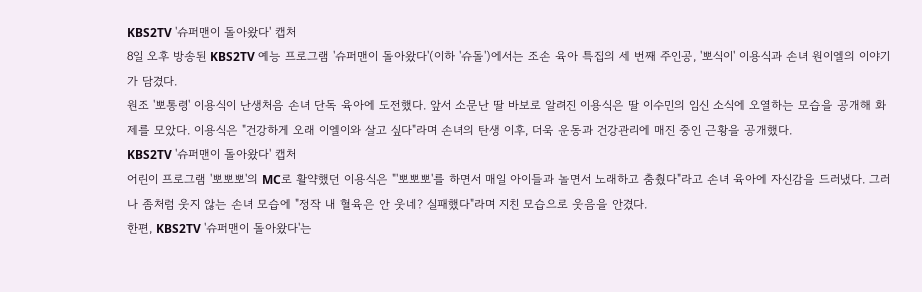KBS2TV '슈퍼맨이 돌아왔다' 캡처
8일 오후 방송된 KBS2TV 예능 프로그램 '슈퍼맨이 돌아왔다'(이하 '슈돌')에서는 조손 육아 특집의 세 번째 주인공, '뽀식이' 이용식과 손녀 원이엘의 이야기가 담겼다.
원조 '뽀통령' 이용식이 난생처음 손녀 단독 육아에 도전했다. 앞서 소문난 딸 바보로 알려진 이용식은 딸 이수민의 임신 소식에 오열하는 모습을 공개해 화제를 모았다. 이용식은 "건강하게 오래 이엘이와 살고 싶다"라며 손녀의 탄생 이후, 더욱 운동과 건강관리에 매진 중인 근황을 공개했다.
KBS2TV '슈퍼맨이 돌아왔다' 캡처
어린이 프로그램 '뽀뽀뽀'의 MC로 활약했던 이용식은 "'뽀뽀뽀'를 하면서 매일 아이들과 놀면서 노래하고 춤췄다"라고 손녀 육아에 자신감을 드러냈다. 그러나 좀처럼 웃지 않는 손녀 모습에 "정작 내 혈육은 안 웃네? 실패했다"라며 지친 모습으로 웃음을 안겼다.
한편, KBS2TV '슈퍼맨이 돌아왔다'는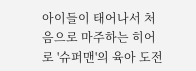아이들이 태어나서 처음으로 마주하는 히어로 '슈퍼맨'의 육아 도전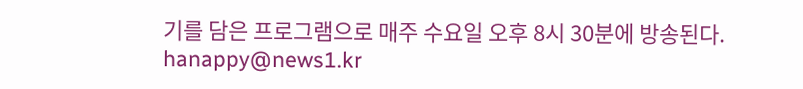기를 담은 프로그램으로 매주 수요일 오후 8시 30분에 방송된다.
hanappy@news1.kr